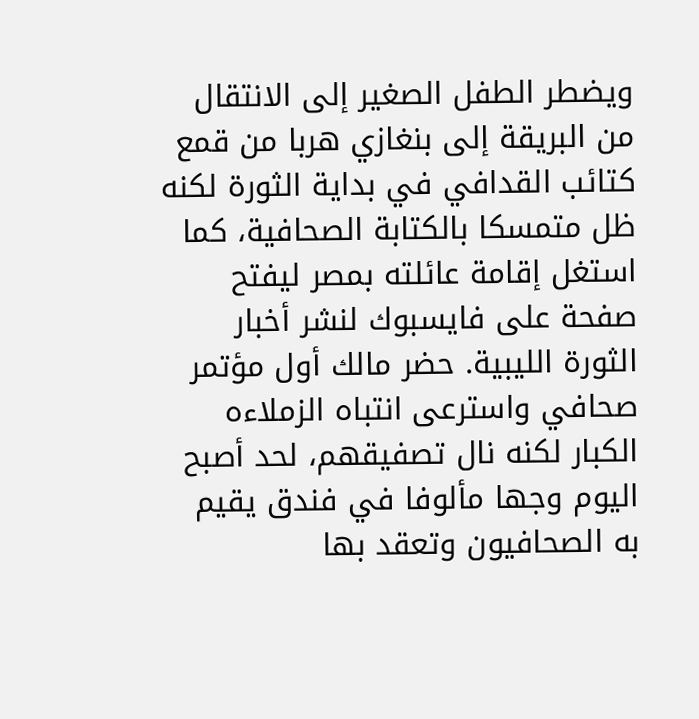ويضطر الطفل الصغير إلى الانتقال من البريقة إلى بنغازي هربا من قمع كتائب القدافي في بداية الثورة لكنه ظل متمسكا بالكتابة الصحافية، كما استغل إقامة عائلته بمصر ليفتح صفحة على فايسبوك لنشر أخبار الثورة الليبية. حضر مالك أول مؤتمر صحافي واسترعى انتباه الزملاءه الكبار لكنه نال تصفيقهم، لحد أصبح اليوم وجها مألوفا في فندق يقيم به الصحافيون وتعقد بها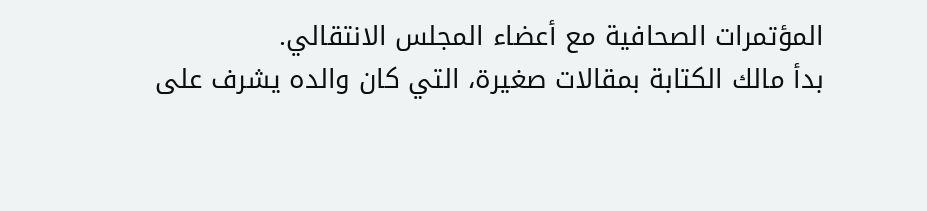المؤتمرات الصحافية مع أعضاء المجلس الانتقالي.
بدأ مالك الكتابة بمقالات صغيرة، التي كان والده يشرف على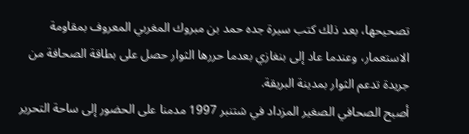تصحيحها، بعد ذلك كتب سيرة جده حمد بن مبروك المغربي المعروف بمقاومة الاستعمار، وعندما عاد إلى بنغازي بعدما حررها الثوار حصل على بطاقة الصحافة من جريدة تدعم الثوار بمدينة البريقة.
أصبح الصحافي الصغير المزداد في شتنبر 1997 مدمنا على الحضور إلى ساحة التحرير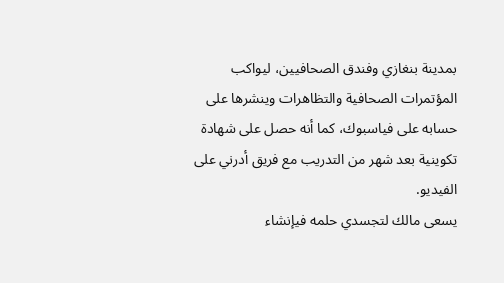بمدينة بنغازي وفندق الصحافيين، ليواكب المؤتمرات الصحافية والتظاهرات وينشرها على حسابه على فياسبوك، كما أنه حصل على شهادة تكوينية بعد شهر من التدريب مع فريق أدرني على الفيديو.
يسعى مالك لتجسدي حلمه فيإنشاء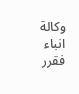وكالة انباء فقرر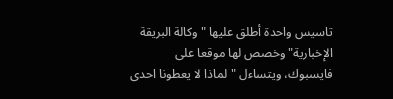تاسيس واحدة أطلق عليها "وكالة البريقة الإخبارية" وخصص لها موقعا على فايسبوك، ويتساءل "لماذا لا يعطونا احدى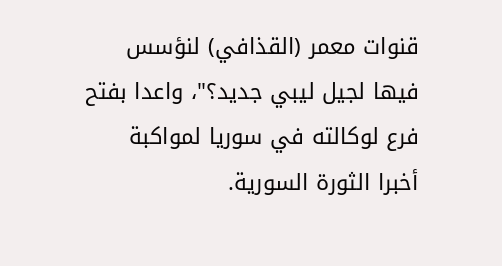قنوات معمر (القذافي) لنؤسس فيها لجيل ليبي جديد؟"، واعدا بفتح فرع لوكالته في سوريا لمواكبة أخبرا الثورة السورية.